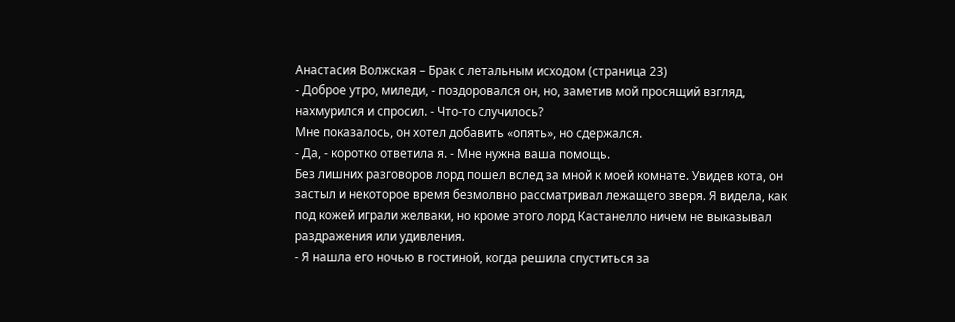Анастасия Волжская – Брак с летальным исходом (страница 23)
- Доброе утро, миледи, - поздоровался он, но, заметив мой просящий взгляд, нахмурился и спросил. - Что-то случилось?
Мне показалось, он хотел добавить «опять», но сдержался.
- Да, - коротко ответила я. - Мне нужна ваша помощь.
Без лишних разговоров лорд пошел вслед за мной к моей комнате. Увидев кота, он застыл и некоторое время безмолвно рассматривал лежащего зверя. Я видела, как под кожей играли желваки, но кроме этого лорд Кастанелло ничем не выказывал раздражения или удивления.
- Я нашла его ночью в гостиной, когда решила спуститься за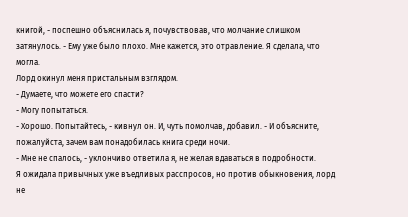книгой, - поспешно объяснилась я, почувствовав, что молчание слишком затянулось. - Ему уже было плохо. Мне кажется, это отравление. Я сделала, что могла.
Лорд окинул меня пристальным взглядом.
- Думаете, что можете его спасти?
- Могу попытаться.
- Хорошо. Попытайтесь, - кивнул он. И, чуть помолчав, добавил. - И объясните, пожалуйста, зачем вам понадобилась книга среди ночи.
- Мне не спалось, - уклончиво ответила я, не желая вдаваться в подробности.
Я ожидала привычных уже въедливых расспросов, но против обыкновения, лорд не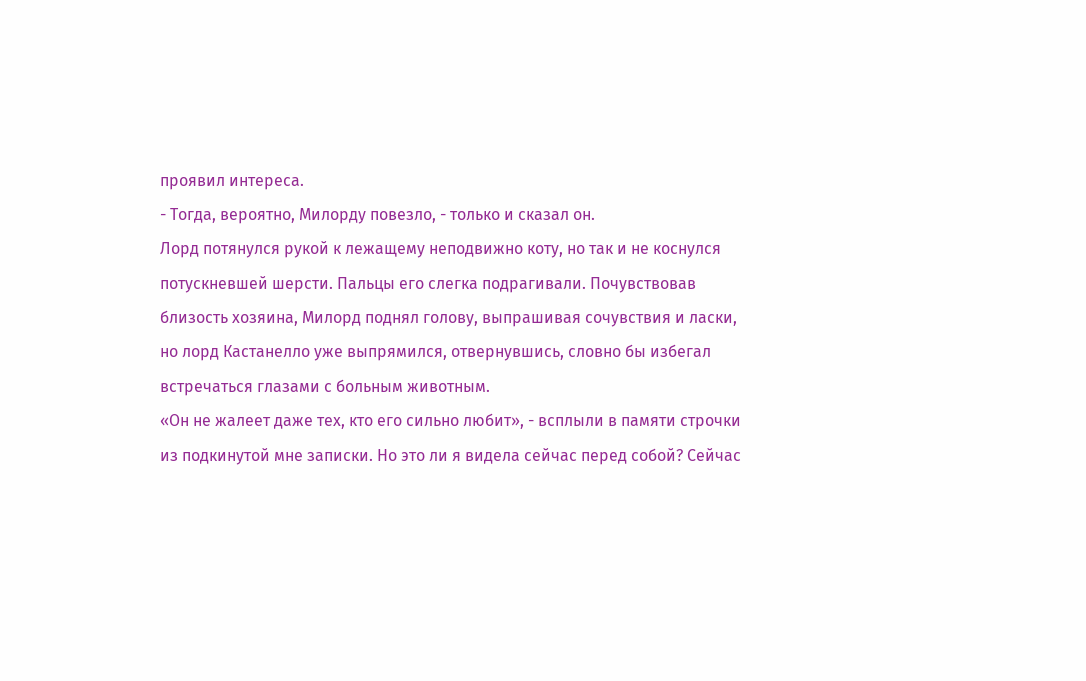проявил интереса.
- Тогда, вероятно, Милорду повезло, - только и сказал он.
Лорд потянулся рукой к лежащему неподвижно коту, но так и не коснулся потускневшей шерсти. Пальцы его слегка подрагивали. Почувствовав близость хозяина, Милорд поднял голову, выпрашивая сочувствия и ласки, но лорд Кастанелло уже выпрямился, отвернувшись, словно бы избегал встречаться глазами с больным животным.
«Он не жалеет даже тех, кто его сильно любит», - всплыли в памяти строчки из подкинутой мне записки. Но это ли я видела сейчас перед собой? Сейчас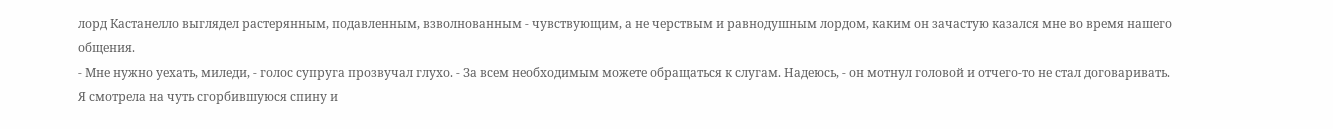лорд Кастанелло выглядел растерянным, подавленным, взволнованным - чувствующим, а не черствым и равнодушным лордом, каким он зачастую казался мне во время нашего общения.
- Мне нужно уехать, миледи, - голос супруга прозвучал глухо. - За всем необходимым можете обращаться к слугам. Надеюсь, - он мотнул головой и отчего-то не стал договаривать.
Я смотрела на чуть сгорбившуюся спину и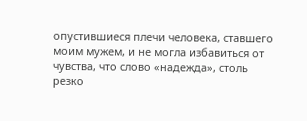опустившиеся плечи человека, ставшего моим мужем, и не могла избавиться от чувства, что слово «надежда», столь резко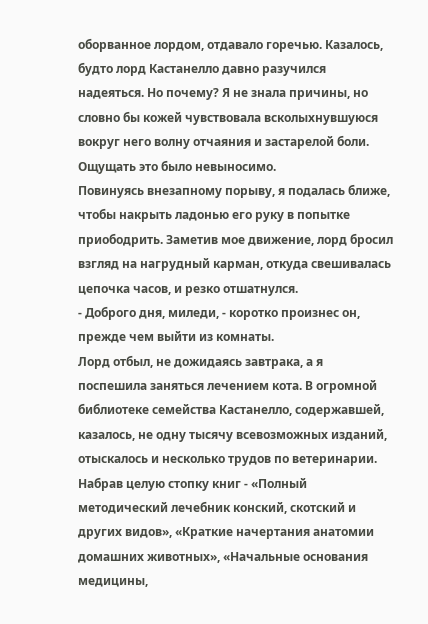оборванное лордом, отдавало горечью. Казалось, будто лорд Кастанелло давно разучился надеяться. Но почему? Я не знала причины, но словно бы кожей чувствовала всколыхнувшуюся вокруг него волну отчаяния и застарелой боли.
Ощущать это было невыносимо.
Повинуясь внезапному порыву, я подалась ближе, чтобы накрыть ладонью его руку в попытке приободрить. Заметив мое движение, лорд бросил взгляд на нагрудный карман, откуда свешивалась цепочка часов, и резко отшатнулся.
- Доброго дня, миледи, - коротко произнес он, прежде чем выйти из комнаты.
Лорд отбыл, не дожидаясь завтрака, а я поспешила заняться лечением кота. В огромной библиотеке семейства Кастанелло, содержавшей, казалось, не одну тысячу всевозможных изданий, отыскалось и несколько трудов по ветеринарии. Набрав целую стопку книг - «Полный методический лечебник конский, скотский и других видов», «Краткие начертания анатомии домашних животных», «Начальные основания медицины,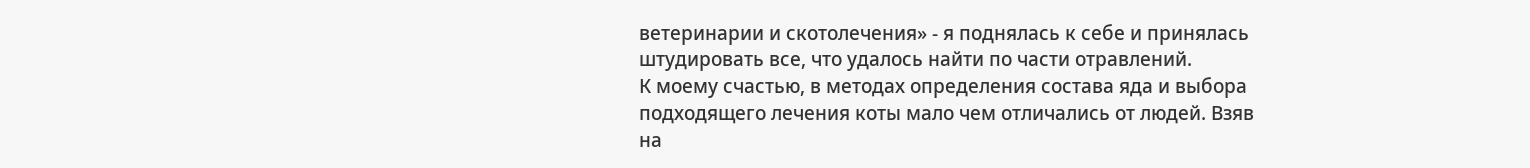ветеринарии и скотолечения» - я поднялась к себе и принялась штудировать все, что удалось найти по части отравлений.
К моему счастью, в методах определения состава яда и выбора подходящего лечения коты мало чем отличались от людей. Взяв на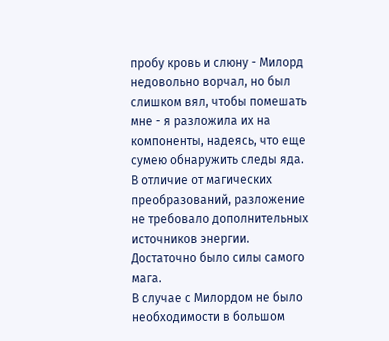пробу кровь и слюну - Милорд недовольно ворчал, но был слишком вял, чтобы помешать мне - я разложила их на компоненты, надеясь, что еще сумею обнаружить следы яда. В отличие от магических преобразований, разложение не требовало дополнительных источников энергии.
Достаточно было силы самого мага.
В случае с Милордом не было необходимости в большом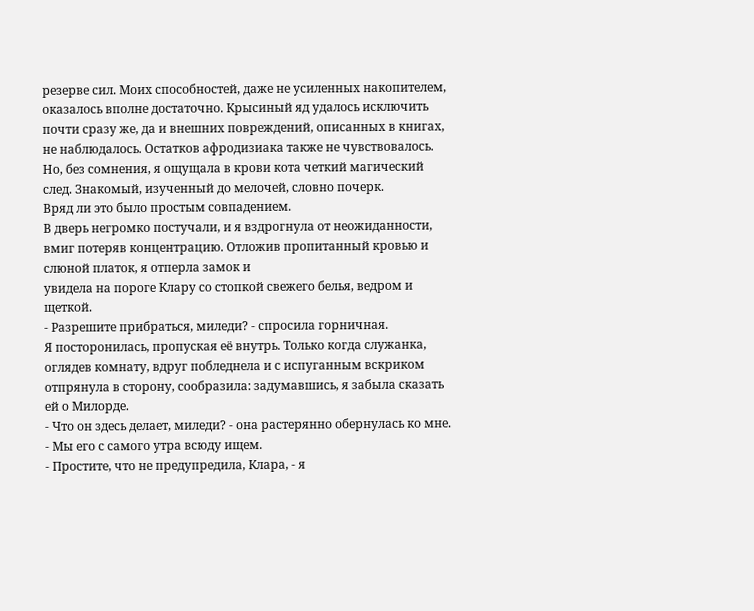резерве сил. Моих способностей, даже не усиленных накопителем, оказалось вполне достаточно. Крысиный яд удалось исключить почти сразу же, да и внешних повреждений, описанных в книгах, не наблюдалось. Остатков афродизиака также не чувствовалось. Но, без сомнения, я ощущала в крови кота четкий магический след. Знакомый, изученный до мелочей, словно почерк.
Вряд ли это было простым совпадением.
В дверь негромко постучали, и я вздрогнула от неожиданности, вмиг потеряв концентрацию. Отложив пропитанный кровью и слюной платок, я отперла замок и
увидела на пороге Клару со стопкой свежего белья, ведром и щеткой.
- Разрешите прибраться, миледи? - спросила горничная.
Я посторонилась, пропуская её внутрь. Только когда служанка, оглядев комнату, вдруг побледнела и с испуганным вскриком отпрянула в сторону, сообразила: задумавшись, я забыла сказать ей о Милорде.
- Что он здесь делает, миледи? - она растерянно обернулась ко мне. - Мы его с самого утра всюду ищем.
- Простите, что не предупредила, Клара, - я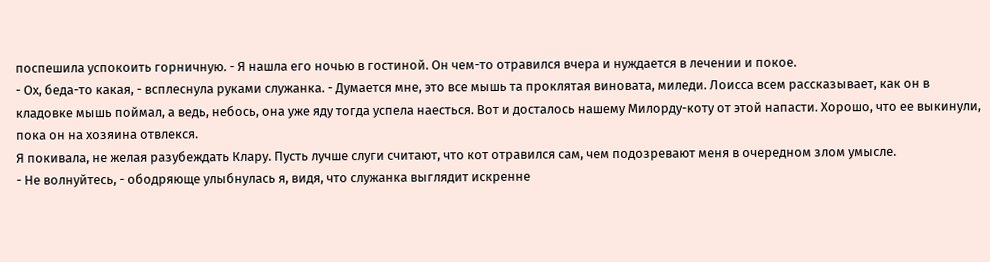поспешила успокоить горничную. - Я нашла его ночью в гостиной. Он чем-то отравился вчера и нуждается в лечении и покое.
- Ох, беда-то какая, - всплеснула руками служанка. - Думается мне, это все мышь та проклятая виновата, миледи. Лоисса всем рассказывает, как он в кладовке мышь поймал, а ведь, небось, она уже яду тогда успела наесться. Вот и досталось нашему Милорду-коту от этой напасти. Хорошо, что ее выкинули, пока он на хозяина отвлекся.
Я покивала, не желая разубеждать Клару. Пусть лучше слуги считают, что кот отравился сам, чем подозревают меня в очередном злом умысле.
- Не волнуйтесь, - ободряюще улыбнулась я, видя, что служанка выглядит искренне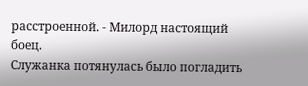расстроенной. - Милорд настоящий боец.
Служанка потянулась было погладить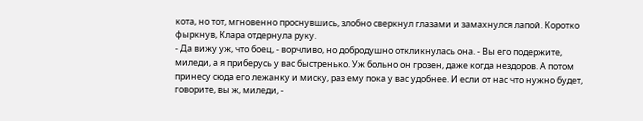кота, но тот, мгновенно проснувшись, злобно сверкнул глазами и замахнулся лапой. Коротко фыркнув, Клара отдернула руку.
- Да вижу уж, что боец, - ворчливо, но добродушно откликнулась она. - Вы его подержите, миледи, а я приберусь у вас быстренько. Уж больно он грозен, даже когда нездоров. А потом принесу сюда его лежанку и миску, раз ему пока у вас удобнее. И если от нас что нужно будет, говорите, вы ж, миледи, -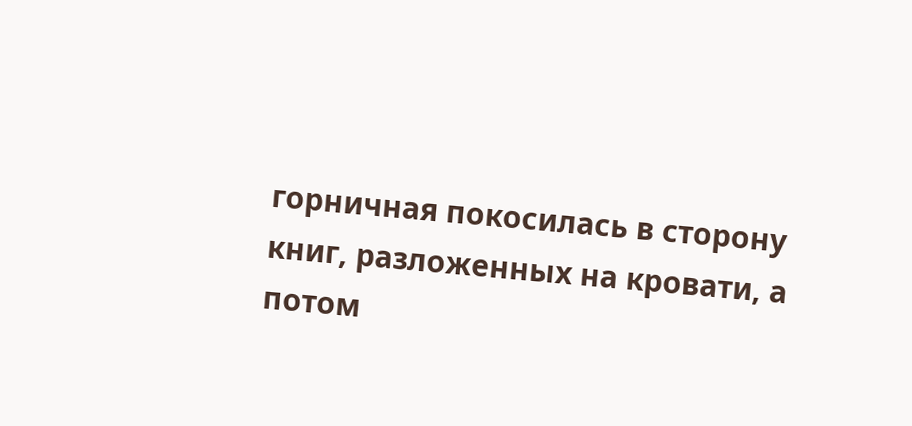горничная покосилась в сторону книг, разложенных на кровати, а потом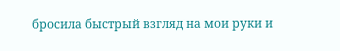бросила быстрый взгляд на мои руки и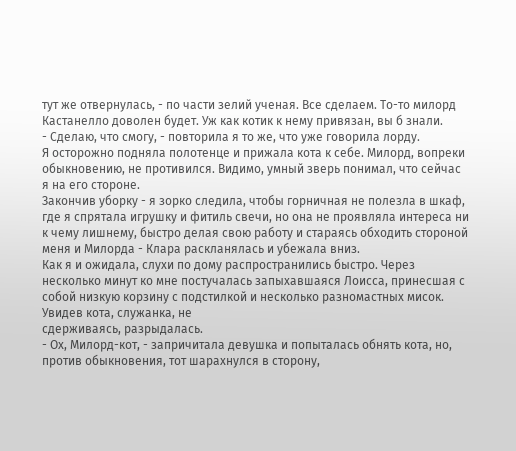тут же отвернулась, - по части зелий ученая. Все сделаем. То-то милорд Кастанелло доволен будет. Уж как котик к нему привязан, вы б знали.
- Сделаю, что смогу, - повторила я то же, что уже говорила лорду.
Я осторожно подняла полотенце и прижала кота к себе. Милорд, вопреки обыкновению, не противился. Видимо, умный зверь понимал, что сейчас я на его стороне.
Закончив уборку - я зорко следила, чтобы горничная не полезла в шкаф, где я спрятала игрушку и фитиль свечи, но она не проявляла интереса ни к чему лишнему, быстро делая свою работу и стараясь обходить стороной меня и Милорда - Клара раскланялась и убежала вниз.
Как я и ожидала, слухи по дому распространились быстро. Через несколько минут ко мне постучалась запыхавшаяся Лоисса, принесшая с собой низкую корзину с подстилкой и несколько разномастных мисок. Увидев кота, служанка, не
сдерживаясь, разрыдалась.
- Ох, Милорд-кот, - запричитала девушка и попыталась обнять кота, но, против обыкновения, тот шарахнулся в сторону,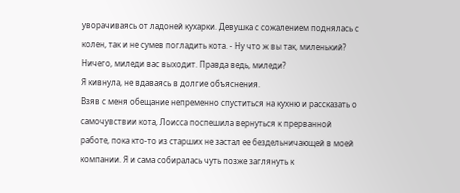уворачиваясь от ладоней кухарки. Девушка с сожалением поднялась с колен, так и не сумев погладить кота. - Ну что ж вы так, миленький? Ничего, миледи вас выходит. Правда ведь, миледи?
Я кивнула, не вдаваясь в долгие объяснения.
Взяв с меня обещание непременно спуститься на кухню и рассказать о самочувствии кота, Лоисса поспешила вернуться к прерванной работе, пока кто-то из старших не застал ее бездельничающей в моей компании. Я и сама собиралась чуть позже заглянуть к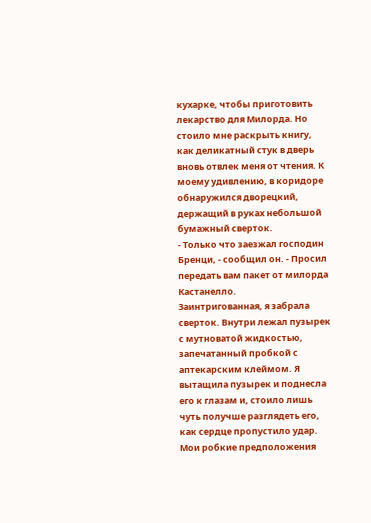кухарке, чтобы приготовить лекарство для Милорда. Но стоило мне раскрыть книгу, как деликатный стук в дверь вновь отвлек меня от чтения. К моему удивлению, в коридоре обнаружился дворецкий, держащий в руках небольшой бумажный сверток.
- Только что заезжал господин Бренци, - сообщил он. - Просил передать вам пакет от милорда Кастанелло.
Заинтригованная, я забрала сверток. Внутри лежал пузырек с мутноватой жидкостью, запечатанный пробкой с аптекарским клеймом. Я вытащила пузырек и поднесла его к глазам и, стоило лишь чуть получше разглядеть его, как сердце пропустило удар.
Мои робкие предположения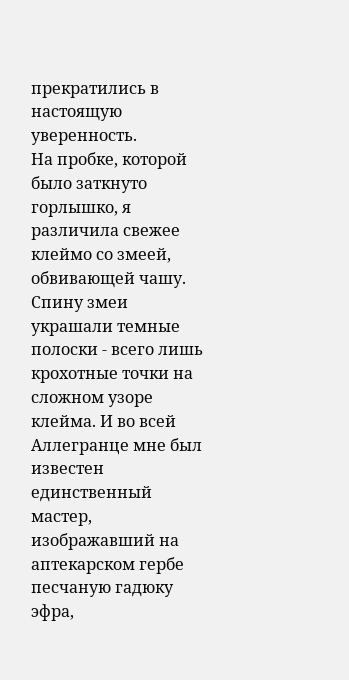прекратились в настоящую уверенность.
На пробке, которой было заткнуто горлышко, я различила свежее клеймо со змеей, обвивающей чашу. Спину змеи украшали темные полоски - всего лишь крохотные точки на сложном узоре клейма. И во всей Аллегранце мне был известен единственный мастер, изображавший на аптекарском гербе песчаную гадюку эфра,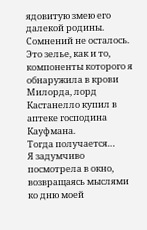ядовитую змею его далекой родины.
Сомнений не осталось. Это зелье, как и то, компоненты которого я обнаружила в крови Милорда, лорд Кастанелло купил в аптеке господина Кауфмана.
Тогда получается…
Я задумчиво посмотрела в окно, возвращаясь мыслями ко дню моей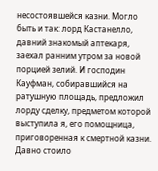несостоявшейся казни. Могло быть и так: лорд Кастанелло, давний знакомый аптекаря, заехал ранним утром за новой порцией зелий. И господин Кауфман, собиравшийся на ратушную площадь, предложил лорду сделку, предметом которой выступила я, его помощница, приговоренная к смертной казни. Давно стоило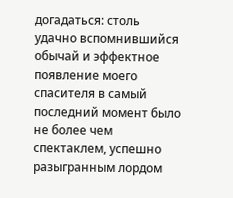догадаться: столь удачно вспомнившийся обычай и эффектное появление моего спасителя в самый последний момент было не более чем спектаклем, успешно
разыгранным лордом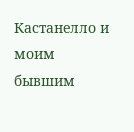Кастанелло и моим бывшим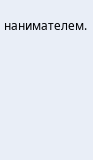нанимателем.